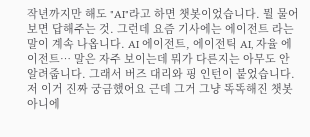작년까지만 해도 "AI"라고 하면 챗봇이었습니다. 뭘 물어보면 답해주는 것. 그런데 요즘 기사에는 에이전트 라는 말이 계속 나옵니다. AI 에이전트, 에이전틱 AI, 자율 에이전트… 말은 자주 보이는데 뭐가 다른지는 아무도 안 알려줍니다. 그래서 버즈 대리와 핑 인턴이 붙었습니다. 저 이거 진짜 궁금했어요 근데 그거 그냥 똑똑해진 챗봇 아니에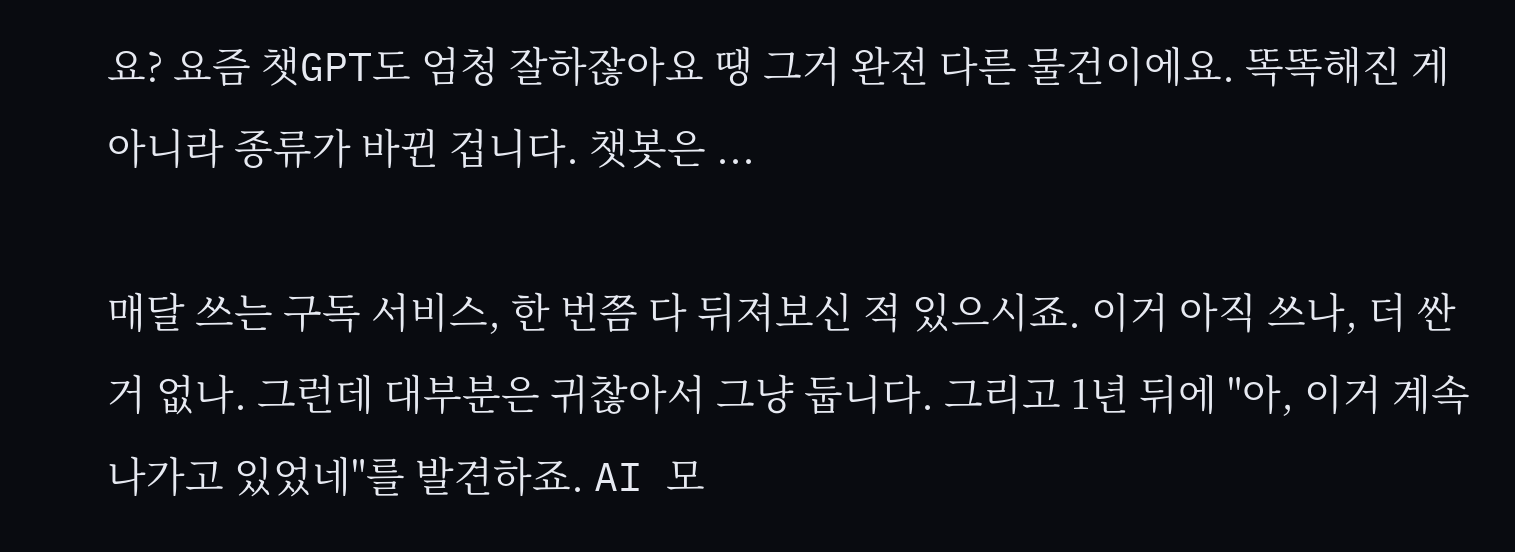요? 요즘 챗GPT도 엄청 잘하잖아요 땡 그거 완전 다른 물건이에요. 똑똑해진 게 아니라 종류가 바뀐 겁니다. 챗봇은 ...

매달 쓰는 구독 서비스, 한 번쯤 다 뒤져보신 적 있으시죠. 이거 아직 쓰나, 더 싼 거 없나. 그런데 대부분은 귀찮아서 그냥 둡니다. 그리고 1년 뒤에 "아, 이거 계속 나가고 있었네"를 발견하죠. AI 모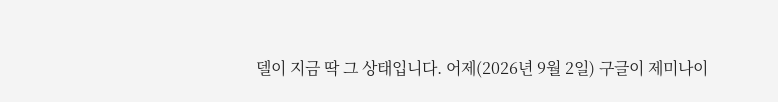델이 지금 딱 그 상태입니다. 어제(2026년 9월 2일) 구글이 제미나이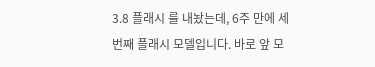3.8 플래시 를 내놨는데, 6주 만에 세 번째 플래시 모델입니다. 바로 앞 모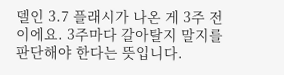델인 3.7 플래시가 나온 게 3주 전이에요. 3주마다 갈아탈지 말지를 판단해야 한다는 뜻입니다.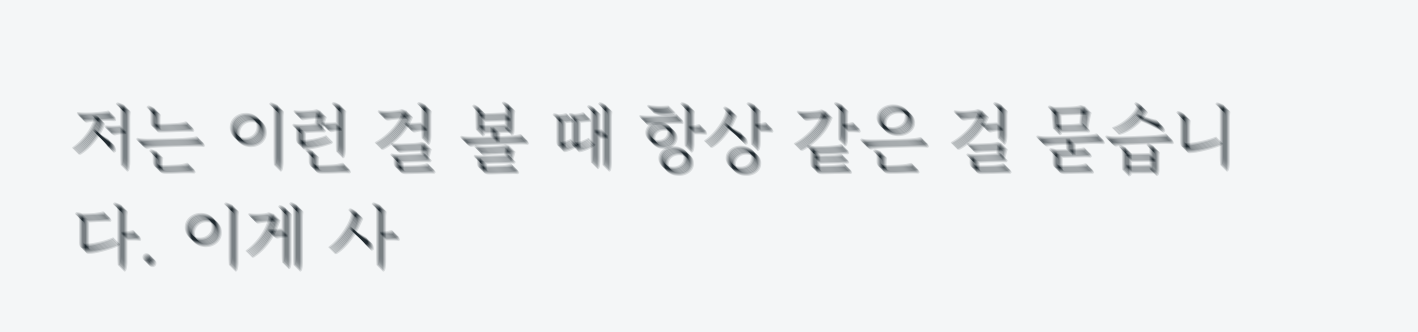저는 이런 걸 볼 때 항상 같은 걸 묻습니다. 이게 사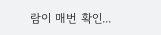람이 매번 확인...